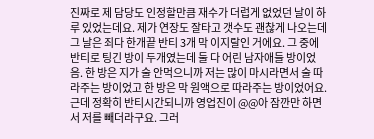진짜로 제 담당도 인정할만큼 재수가 더럽게 없었던 날이 하루 있었는데요. 제가 연장도 잘타고 갯수도 괜찮게 나오는데 그 날은 죄다 한개끝 반티 3개 막 이지랄인 거에요. 그 중에 반티로 팅긴 방이 두개였는데 둘 다 어린 남자애들 방이었음. 한 방은 지가 술 안먹으니까 저는 많이 마시라면서 술 따라주는 방이었고 한 방은 막 원액으로 따라주는 방이었어요. 근데 정확히 반티시간되니까 영업진이 @@아 잠깐만 하면서 저를 빼더라구요. 그러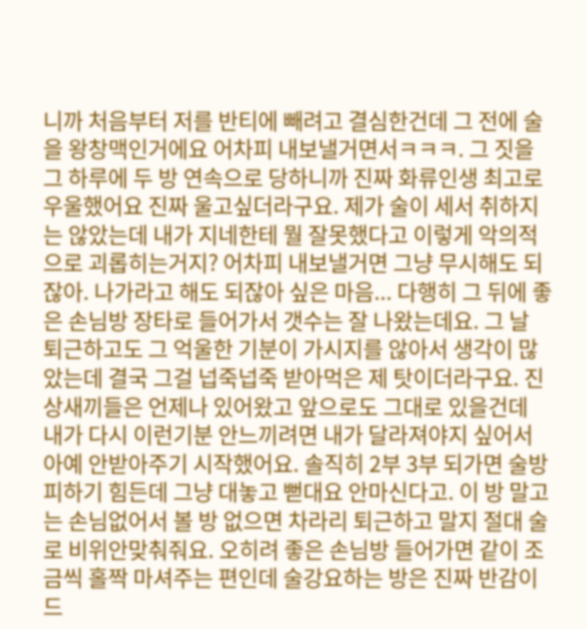니까 처음부터 저를 반티에 빼려고 결심한건데 그 전에 술을 왕창맥인거에요 어차피 내보낼거면서ㅋㅋㅋ. 그 짓을 그 하루에 두 방 연속으로 당하니까 진짜 화류인생 최고로 우울했어요 진짜 울고싶더라구요. 제가 술이 세서 취하지는 않았는데 내가 지네한테 뭘 잘못했다고 이렇게 악의적으로 괴롭히는거지? 어차피 내보낼거면 그냥 무시해도 되잖아. 나가라고 해도 되잖아 싶은 마음... 다행히 그 뒤에 좋은 손님방 장타로 들어가서 갯수는 잘 나왔는데요. 그 날 퇴근하고도 그 억울한 기분이 가시지를 않아서 생각이 많았는데 결국 그걸 넙죽넙죽 받아먹은 제 탓이더라구요. 진상새끼들은 언제나 있어왔고 앞으로도 그대로 있을건데 내가 다시 이런기분 안느끼려면 내가 달라져야지 싶어서 아예 안받아주기 시작했어요. 솔직히 2부 3부 되가면 술방 피하기 힘든데 그냥 대놓고 뻗대요 안마신다고. 이 방 말고는 손님없어서 볼 방 없으면 차라리 퇴근하고 말지 절대 술로 비위안맞춰줘요. 오히려 좋은 손님방 들어가면 같이 조금씩 홀짝 마셔주는 편인데 술강요하는 방은 진짜 반감이 드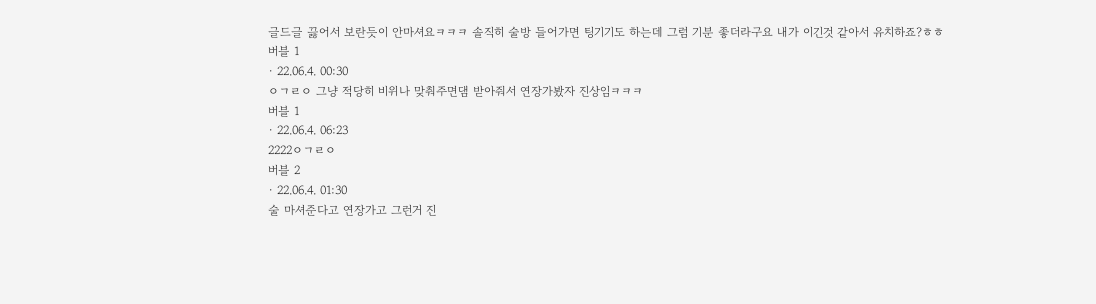글드글 끓어서 보란듯이 안마셔요ㅋㅋㅋ 솔직히 술방 들어가면 팅기기도 하는데 그럼 기분 좋더라구요 내가 이긴것 같아서 유치하죠?ㅎㅎ
버블 1
· 22.06.4. 00:30
ㅇㄱㄹㅇ 그냥 적당히 비위나 맞춰주면댐 받아줘서 연장가봤자 진상임ㅋㅋㅋ
버블 1
· 22.06.4. 06:23
2222ㅇㄱㄹㅇ
버블 2
· 22.06.4. 01:30
술 마셔준다고 연장가고 그런거 진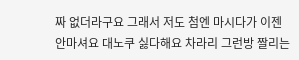짜 없더라구요 그래서 저도 첨엔 마시다가 이젠 안마셔요 대노쿠 싫다해요 차라리 그런방 짤리는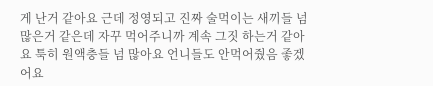게 난거 같아요 근데 정영되고 진짜 술먹이는 새끼들 넘 많은거 같은데 자꾸 먹어주니까 계속 그짓 하는거 같아요 툭히 원액충들 넘 많아요 언니들도 안먹어줬음 좋겠어요